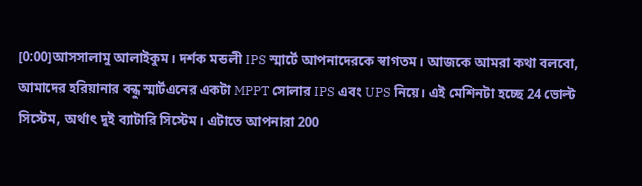[0:00]আসসালামু আলাইকুম। দর্শক মন্ডলী IPS স্মার্টে আপনাদেরকে স্বাগতম। আজকে আমরা কথা বলবো, আমাদের হরিয়ানার বন্ধু স্মার্টএনের একটা MPPT সোলার IPS এবং UPS নিয়ে। এই মেশিনটা হচ্ছে 24 ভোল্ট সিস্টেম, অর্থাৎ দুই ব্যাটারি সিস্টেম। এটাতে আপনারা 200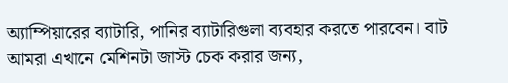অ্যাম্পিয়ারের ব্যাটারি, পানির ব্যাটারিগুলা ব্যবহার করতে পারবেন। বাট আমরা এখানে মেশিনটা জাস্ট চেক করার জন্য,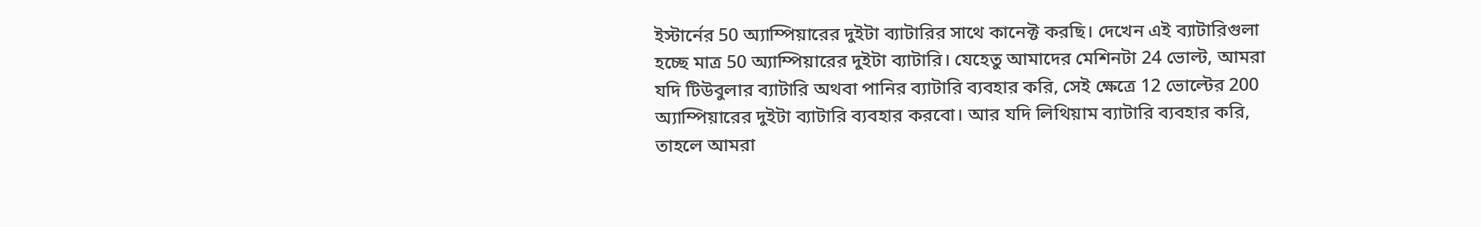ইস্টার্নের 50 অ্যাম্পিয়ারের দুইটা ব্যাটারির সাথে কানেক্ট করছি। দেখেন এই ব্যাটারিগুলা হচ্ছে মাত্র 50 অ্যাম্পিয়ারের দুইটা ব্যাটারি। যেহেতু আমাদের মেশিনটা 24 ভোল্ট, আমরা যদি টিউবুলার ব্যাটারি অথবা পানির ব্যাটারি ব্যবহার করি, সেই ক্ষেত্রে 12 ভোল্টের 200 অ্যাম্পিয়ারের দুইটা ব্যাটারি ব্যবহার করবো। আর যদি লিথিয়াম ব্যাটারি ব্যবহার করি, তাহলে আমরা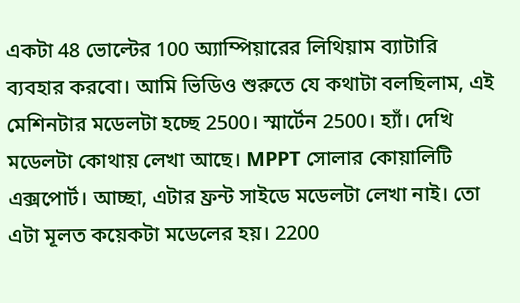একটা 48 ভোল্টের 100 অ্যাম্পিয়ারের লিথিয়াম ব্যাটারি ব্যবহার করবো। আমি ভিডিও শুরুতে যে কথাটা বলছিলাম, এই মেশিনটার মডেলটা হচ্ছে 2500। স্মার্টেন 2500। হ্যাঁ। দেখি মডেলটা কোথায় লেখা আছে। MPPT সোলার কোয়ালিটি এক্সপোর্ট। আচ্ছা, এটার ফ্রন্ট সাইডে মডেলটা লেখা নাই। তো এটা মূলত কয়েকটা মডেলের হয়। 2200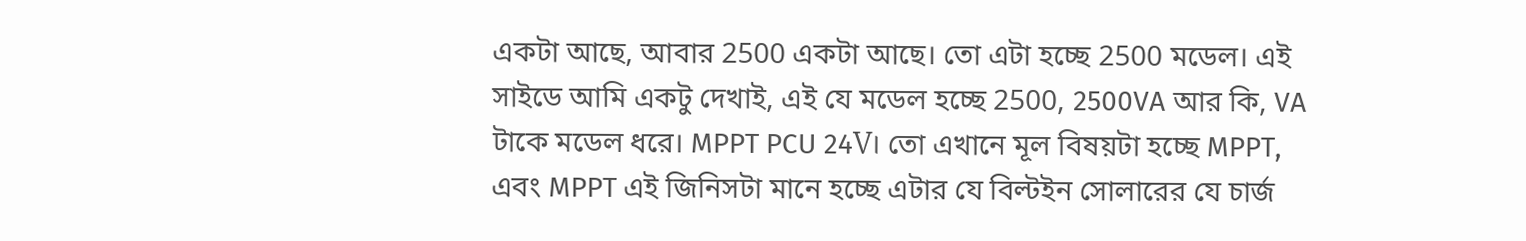একটা আছে, আবার 2500 একটা আছে। তো এটা হচ্ছে 2500 মডেল। এই সাইডে আমি একটু দেখাই, এই যে মডেল হচ্ছে 2500, 2500VA আর কি, VA টাকে মডেল ধরে। MPPT PCU 24V। তো এখানে মূল বিষয়টা হচ্ছে MPPT, এবং MPPT এই জিনিসটা মানে হচ্ছে এটার যে বিল্টইন সোলারের যে চার্জ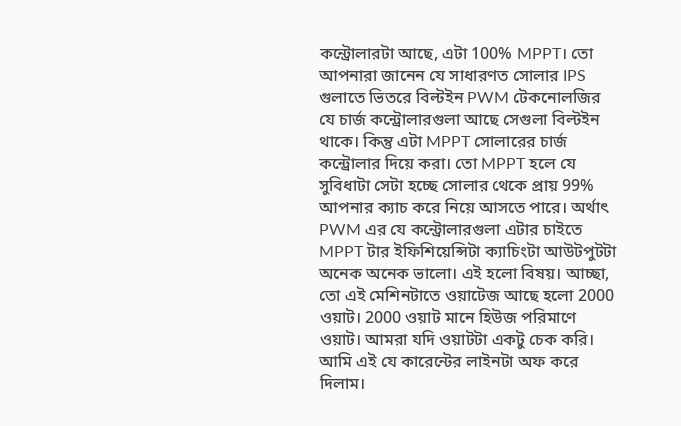কন্ট্রোলারটা আছে, এটা 100% MPPT। তো আপনারা জানেন যে সাধারণত সোলার IPS গুলাতে ভিতরে বিল্টইন PWM টেকনোলজির যে চার্জ কন্ট্রোলারগুলা আছে সেগুলা বিল্টইন থাকে। কিন্তু এটা MPPT সোলারের চার্জ কন্ট্রোলার দিয়ে করা। তো MPPT হলে যে সুবিধাটা সেটা হচ্ছে সোলার থেকে প্রায় 99% আপনার ক্যাচ করে নিয়ে আসতে পারে। অর্থাৎ PWM এর যে কন্ট্রোলারগুলা এটার চাইতে MPPT টার ইফিশিয়েন্সিটা ক্যাচিংটা আউটপুটটা অনেক অনেক ভালো। এই হলো বিষয়। আচ্ছা, তো এই মেশিনটাতে ওয়াটেজ আছে হলো 2000 ওয়াট। 2000 ওয়াট মানে হিউজ পরিমাণে ওয়াট। আমরা যদি ওয়াটটা একটু চেক করি। আমি এই যে কারেন্টের লাইনটা অফ করে দিলাম।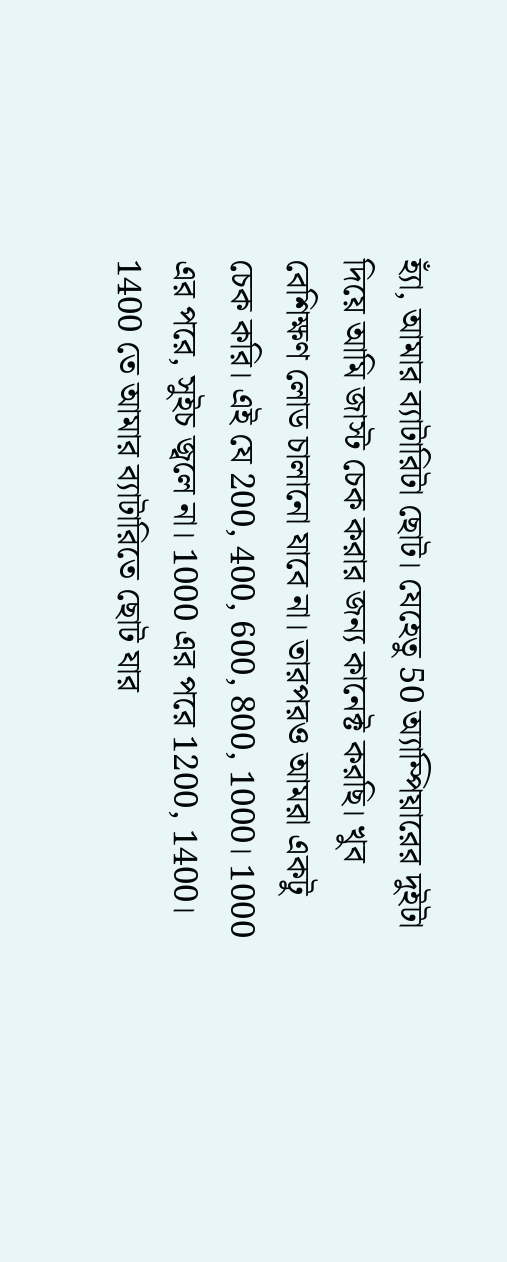হ্যাঁ, আমার ব্যাটারিটা ছোট। যেহেতু 50 অ্যাম্পিয়ারের দুইটা দিয়ে আমি জাস্ট চেক করার জন্য কানেক্ট করছি। খুব বেশিক্ষণ লোড চালানো যাবে না। তারপরও আমরা একটু চেক করি। এই যে 200, 400, 600, 800, 1000। 1000 এর পরে, সুইচ জ্বলে না। 1000 এর পরে 1200, 1400। 1400 তে আমার ব্যাটারিতে ছোট যার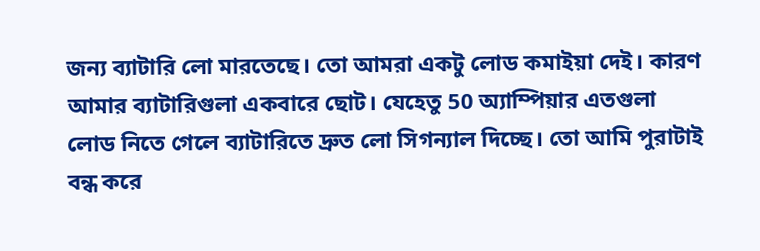জন্য ব্যাটারি লো মারতেছে। তো আমরা একটু লোড কমাইয়া দেই। কারণ আমার ব্যাটারিগুলা একবারে ছোট। যেহেতু 50 অ্যাম্পিয়ার এতগুলা লোড নিতে গেলে ব্যাটারিতে দ্রুত লো সিগন্যাল দিচ্ছে। তো আমি পুরাটাই বন্ধ করে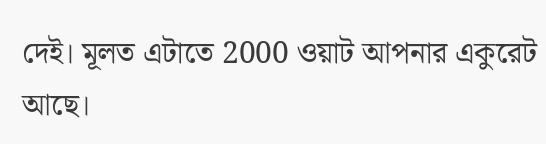দেই। মূলত এটাতে 2000 ওয়াট আপনার একুরেট আছে।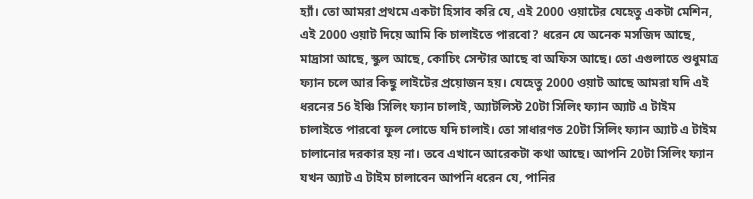হ্যাঁ। তো আমরা প্রথমে একটা হিসাব করি যে, এই 2000 ওয়াটের যেহেতু একটা মেশিন, এই 2000 ওয়াট দিয়ে আমি কি চালাইতে পারবো? ধরেন যে অনেক মসজিদ আছে, মাদ্রাসা আছে, স্কুল আছে, কোচিং সেন্টার আছে বা অফিস আছে। তো এগুলাতে শুধুমাত্র ফ্যান চলে আর কিছু লাইটের প্রয়োজন হয়। যেহেতু 2000 ওয়াট আছে আমরা যদি এই ধরনের 56 ইঞ্চি সিলিং ফ্যান চালাই, অ্যাটলিস্ট 20টা সিলিং ফ্যান অ্যাট এ টাইম চালাইতে পারবো ফুল লোডে যদি চালাই। তো সাধারণত 20টা সিলিং ফ্যান অ্যাট এ টাইম চালানোর দরকার হয় না। তবে এখানে আরেকটা কথা আছে। আপনি 20টা সিলিং ফ্যান যখন অ্যাট এ টাইম চালাবেন আপনি ধরেন যে, পানির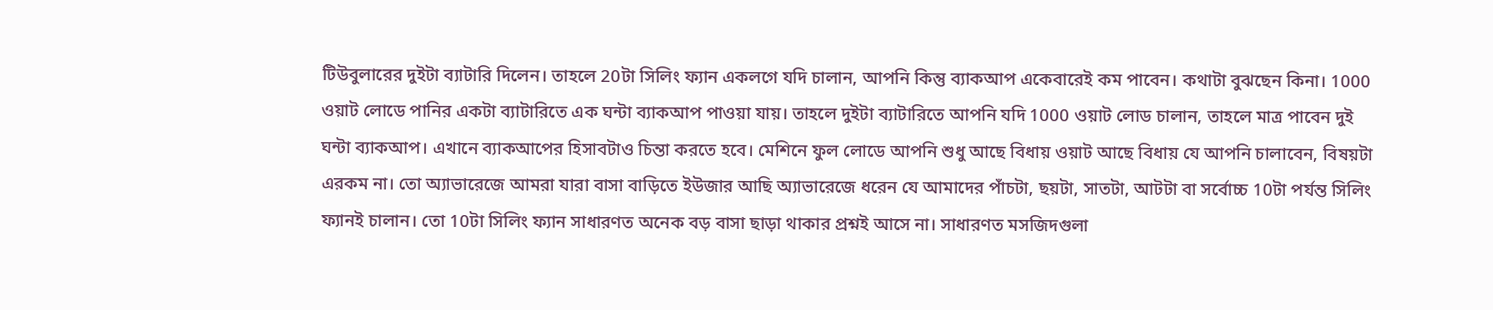টিউবুলারের দুইটা ব্যাটারি দিলেন। তাহলে 20টা সিলিং ফ্যান একলগে যদি চালান, আপনি কিন্তু ব্যাকআপ একেবারেই কম পাবেন। কথাটা বুঝছেন কিনা। 1000 ওয়াট লোডে পানির একটা ব্যাটারিতে এক ঘন্টা ব্যাকআপ পাওয়া যায়। তাহলে দুইটা ব্যাটারিতে আপনি যদি 1000 ওয়াট লোড চালান, তাহলে মাত্র পাবেন দুই ঘন্টা ব্যাকআপ। এখানে ব্যাকআপের হিসাবটাও চিন্তা করতে হবে। মেশিনে ফুল লোডে আপনি শুধু আছে বিধায় ওয়াট আছে বিধায় যে আপনি চালাবেন, বিষয়টা এরকম না। তো অ্যাভারেজে আমরা যারা বাসা বাড়িতে ইউজার আছি অ্যাভারেজে ধরেন যে আমাদের পাঁচটা, ছয়টা, সাতটা, আটটা বা সর্বোচ্চ 10টা পর্যন্ত সিলিং ফ্যানই চালান। তো 10টা সিলিং ফ্যান সাধারণত অনেক বড় বাসা ছাড়া থাকার প্রশ্নই আসে না। সাধারণত মসজিদগুলা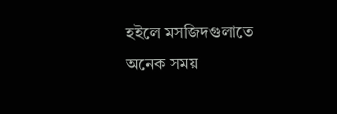হইলে মসজিদগুলাতে অনেক সময়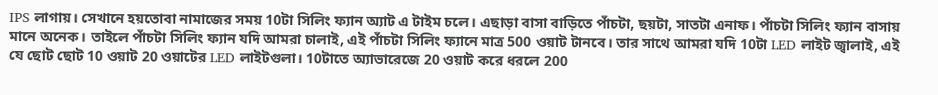IPS লাগায়। সেখানে হয়তোবা নামাজের সময় 10টা সিলিং ফ্যান অ্যাট এ টাইম চলে। এছাড়া বাসা বাড়িতে পাঁচটা, ছয়টা, সাতটা এনাফ। পাঁচটা সিলিং ফ্যান বাসায় মানে অনেক। তাইলে পাঁচটা সিলিং ফ্যান যদি আমরা চালাই, এই পাঁচটা সিলিং ফ্যানে মাত্র 500 ওয়াট টানবে। তার সাথে আমরা যদি 10টা LED লাইট জ্বালাই, এই যে ছোট ছোট 10 ওয়াট 20 ওয়াটের LED লাইটগুলা। 10টাতে অ্যাভারেজে 20 ওয়াট করে ধরলে 200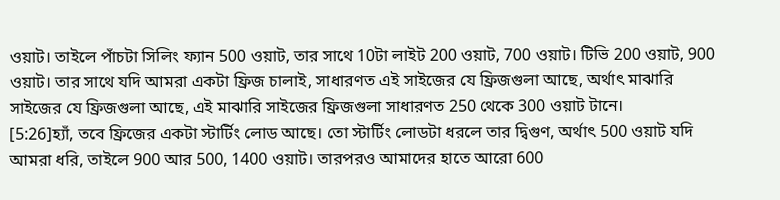ওয়াট। তাইলে পাঁচটা সিলিং ফ্যান 500 ওয়াট, তার সাথে 10টা লাইট 200 ওয়াট, 700 ওয়াট। টিভি 200 ওয়াট, 900 ওয়াট। তার সাথে যদি আমরা একটা ফ্রিজ চালাই, সাধারণত এই সাইজের যে ফ্রিজগুলা আছে, অর্থাৎ মাঝারি সাইজের যে ফ্রিজগুলা আছে, এই মাঝারি সাইজের ফ্রিজগুলা সাধারণত 250 থেকে 300 ওয়াট টানে।
[5:26]হ্যাঁ, তবে ফ্রিজের একটা স্টার্টিং লোড আছে। তো স্টার্টিং লোডটা ধরলে তার দ্বিগুণ, অর্থাৎ 500 ওয়াট যদি আমরা ধরি, তাইলে 900 আর 500, 1400 ওয়াট। তারপরও আমাদের হাতে আরো 600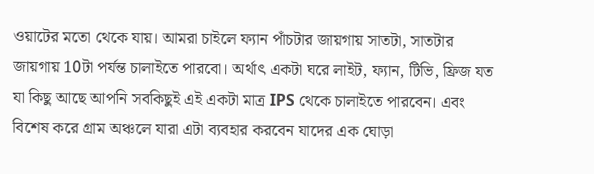ওয়াটের মতো থেকে যায়। আমরা চাইলে ফ্যান পাঁচটার জায়গায় সাতটা, সাতটার জায়গায় 10টা পর্যন্ত চালাইতে পারবো। অর্থাৎ একটা ঘরে লাইট, ফ্যান, টিভি, ফ্রিজ যত যা কিছু আছে আপনি সবকিছুই এই একটা মাত্র IPS থেকে চালাইতে পারবেন। এবং বিশেষ করে গ্রাম অঞ্চলে যারা এটা ব্যবহার করবেন যাদের এক ঘোড়া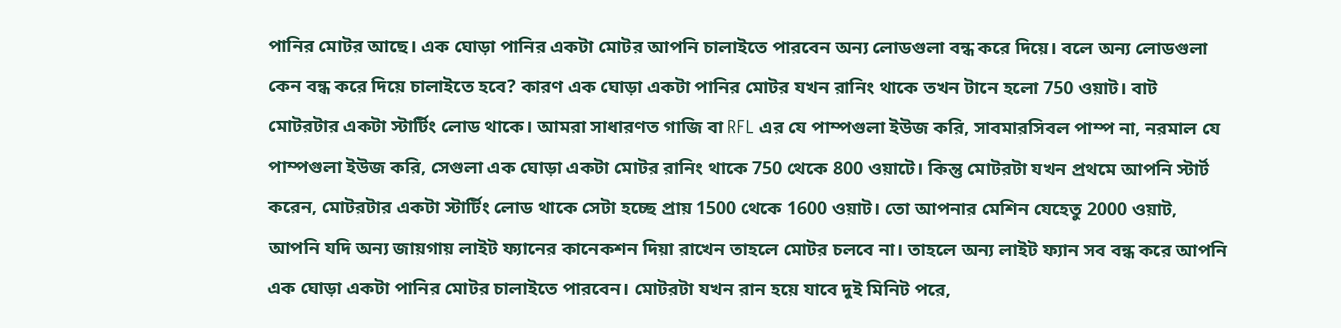পানির মোটর আছে। এক ঘোড়া পানির একটা মোটর আপনি চালাইতে পারবেন অন্য লোডগুলা বন্ধ করে দিয়ে। বলে অন্য লোডগুলা কেন বন্ধ করে দিয়ে চালাইতে হবে? কারণ এক ঘোড়া একটা পানির মোটর যখন রানিং থাকে তখন টানে হলো 750 ওয়াট। বাট মোটরটার একটা স্টার্টিং লোড থাকে। আমরা সাধারণত গাজি বা RFL এর যে পাম্পগুলা ইউজ করি, সাবমারসিবল পাম্প না, নরমাল যে পাম্পগুলা ইউজ করি, সেগুলা এক ঘোড়া একটা মোটর রানিং থাকে 750 থেকে 800 ওয়াটে। কিন্তু মোটরটা যখন প্রথমে আপনি স্টার্ট করেন, মোটরটার একটা স্টার্টিং লোড থাকে সেটা হচ্ছে প্রায় 1500 থেকে 1600 ওয়াট। তো আপনার মেশিন যেহেতু 2000 ওয়াট, আপনি যদি অন্য জায়গায় লাইট ফ্যানের কানেকশন দিয়া রাখেন তাহলে মোটর চলবে না। তাহলে অন্য লাইট ফ্যান সব বন্ধ করে আপনি এক ঘোড়া একটা পানির মোটর চালাইতে পারবেন। মোটরটা যখন রান হয়ে যাবে দুই মিনিট পরে,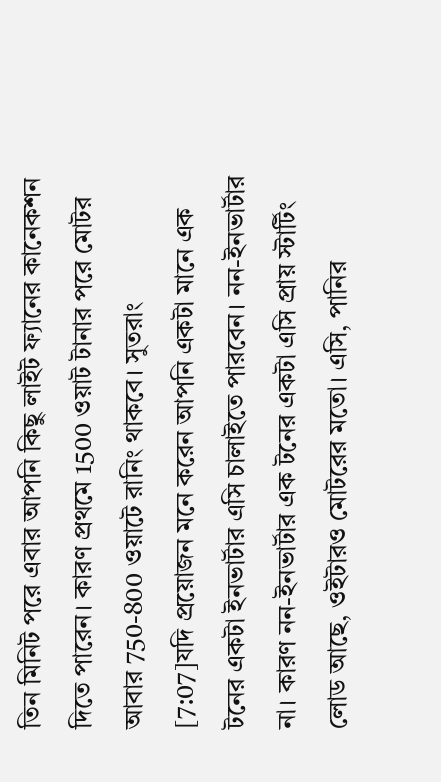তিন মিনিট পরে এবার আপনি কিছু লাইট ফ্যানের কানেকশন দিতে পারেন। কারণ প্রথমে 1500 ওয়াট টানার পরে মোটর আবার 750-800 ওয়াটে রানিং থাকবে। সুতরাং
[7:07]যদি প্রয়োজন মনে করেন আপনি একটা মানে এক টনের একটা ইনভার্টার এসি চালাইতে পারবেন। নন-ইনভার্টার না। কারণ নন-ইনভার্টার এক টনের একটা এসি প্রায় স্টার্টিং লোড আছে, ওইটারও মোটরের মতো। এসি, পানির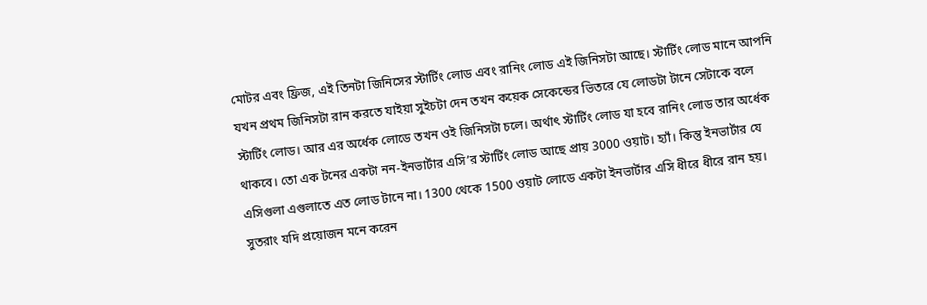মোটর এবং ফ্রিজ, এই তিনটা জিনিসের স্টার্টিং লোড এবং রানিং লোড এই জিনিসটা আছে। স্টার্টিং লোড মানে আপনি যখন প্রথম জিনিসটা রান করতে যাইয়া সুইচটা দেন তখন কয়েক সেকেন্ডের ভিতরে যে লোডটা টানে সেটাকে বলে স্টার্টিং লোড। আর এর অর্ধেক লোডে তখন ওই জিনিসটা চলে। অর্থাৎ স্টার্টিং লোড যা হবে রানিং লোড তার অর্ধেক থাকবে। তো এক টনের একটা নন-ইনভার্টার এসি’র স্টার্টিং লোড আছে প্রায় 3000 ওয়াট। হ্যাঁ। কিন্তু ইনভার্টার যে এসিগুলা এগুলাতে এত লোড টানে না। 1300 থেকে 1500 ওয়াট লোডে একটা ইনভার্টার এসি ধীরে ধীরে রান হয়। সুতরাং যদি প্রয়োজন মনে করেন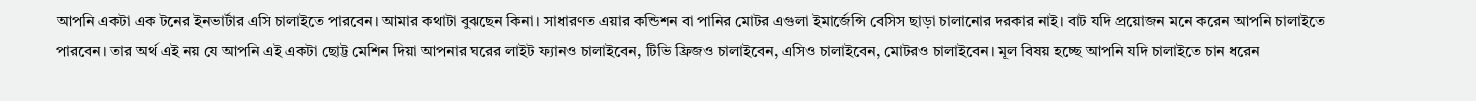আপনি একটা এক টনের ইনভার্টার এসি চালাইতে পারবেন। আমার কথাটা বুঝছেন কিনা। সাধারণত এয়ার কন্ডিশন বা পানির মোটর এগুলা ইমার্জেন্সি বেসিস ছাড়া চালানোর দরকার নাই। বাট যদি প্রয়োজন মনে করেন আপনি চালাইতে পারবেন। তার অর্থ এই নয় যে আপনি এই একটা ছোট্ট মেশিন দিয়া আপনার ঘরের লাইট ফ্যানও চালাইবেন, টিভি ফ্রিজও চালাইবেন, এসিও চালাইবেন, মোটরও চালাইবেন। মূল বিষয় হচ্ছে আপনি যদি চালাইতে চান ধরেন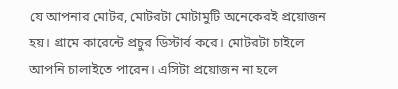যে আপনার মোটর, মোটরটা মোটামুটি অনেকেরই প্রয়োজন হয়। গ্রামে কারেন্টে প্রচুর ডিস্টার্ব করে। মোটরটা চাইলে আপনি চালাইতে পারেন। এসিটা প্রয়োজন না হলে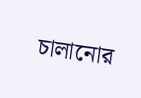চালানোর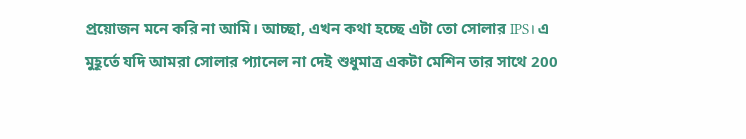প্রয়োজন মনে করি না আমি। আচ্ছা, এখন কথা হচ্ছে এটা তো সোলার IPS। এ মুহূর্তে যদি আমরা সোলার প্যানেল না দেই শুধুমাত্র একটা মেশিন তার সাথে 200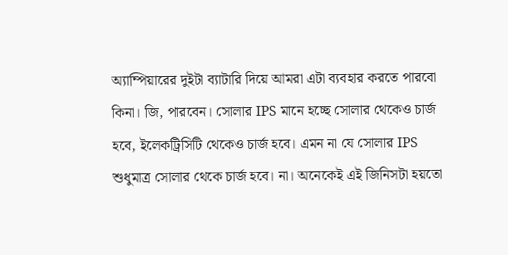অ্যাম্পিয়ারের দুইটা ব্যাটারি দিয়ে আমরা এটা ব্যবহার করতে পারবো কিনা। জি, পারবেন। সোলার IPS মানে হচ্ছে সোলার থেকেও চার্জ হবে, ইলেকট্রিসিটি থেকেও চার্জ হবে। এমন না যে সোলার IPS শুধুমাত্র সোলার থেকে চার্জ হবে। না। অনেকেই এই জিনিসটা হয়তো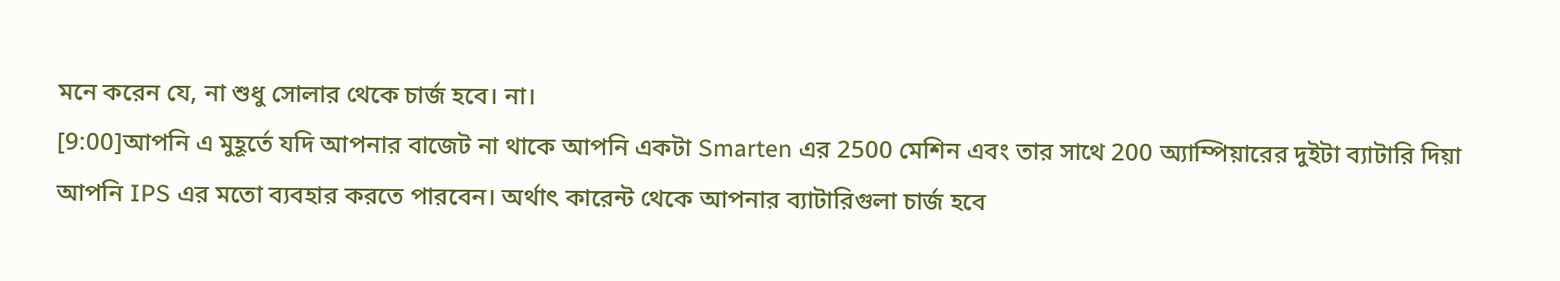মনে করেন যে, না শুধু সোলার থেকে চার্জ হবে। না।
[9:00]আপনি এ মুহূর্তে যদি আপনার বাজেট না থাকে আপনি একটা Smarten এর 2500 মেশিন এবং তার সাথে 200 অ্যাম্পিয়ারের দুইটা ব্যাটারি দিয়া আপনি IPS এর মতো ব্যবহার করতে পারবেন। অর্থাৎ কারেন্ট থেকে আপনার ব্যাটারিগুলা চার্জ হবে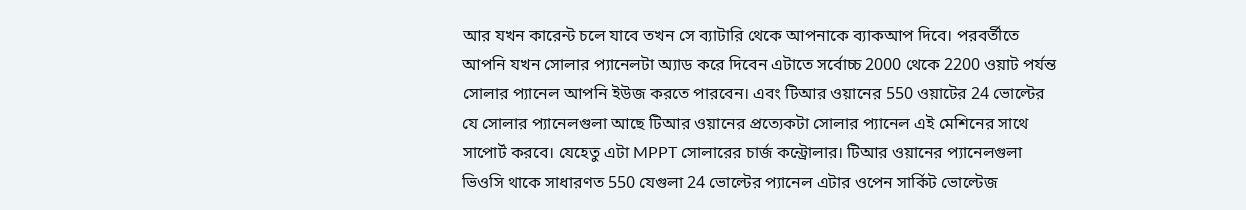আর যখন কারেন্ট চলে যাবে তখন সে ব্যাটারি থেকে আপনাকে ব্যাকআপ দিবে। পরবর্তীতে আপনি যখন সোলার প্যানেলটা অ্যাড করে দিবেন এটাতে সর্বোচ্চ 2000 থেকে 2200 ওয়াট পর্যন্ত সোলার প্যানেল আপনি ইউজ করতে পারবেন। এবং টিআর ওয়ানের 550 ওয়াটের 24 ভোল্টের যে সোলার প্যানেলগুলা আছে টিআর ওয়ানের প্রত্যেকটা সোলার প্যানেল এই মেশিনের সাথে সাপোর্ট করবে। যেহেতু এটা MPPT সোলারের চার্জ কন্ট্রোলার। টিআর ওয়ানের প্যানেলগুলা ভিওসি থাকে সাধারণত 550 যেগুলা 24 ভোল্টের প্যানেল এটার ওপেন সার্কিট ভোল্টেজ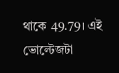থাকে 49.79। এই ভোল্টেজটা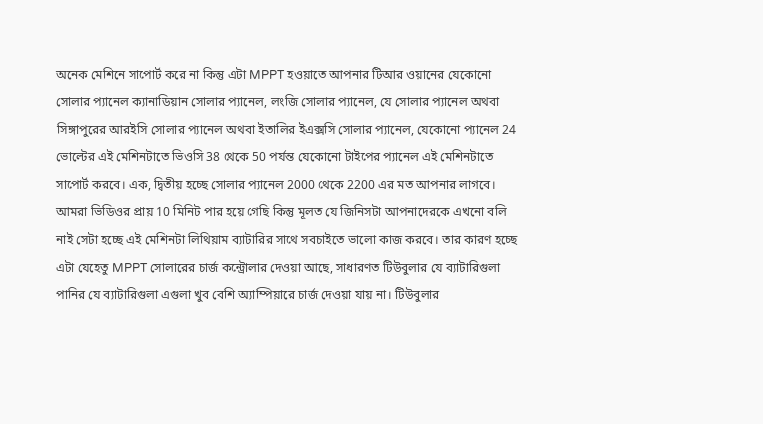অনেক মেশিনে সাপোর্ট করে না কিন্তু এটা MPPT হওয়াতে আপনার টিআর ওয়ানের যেকোনো সোলার প্যানেল ক্যানাডিয়ান সোলার প্যানেল, লংজি সোলার প্যানেল, যে সোলার প্যানেল অথবা সিঙ্গাপুরের আরইসি সোলার প্যানেল অথবা ইতালির ইএক্সসি সোলার প্যানেল, যেকোনো প্যানেল 24 ভোল্টের এই মেশিনটাতে ভিওসি 38 থেকে 50 পর্যন্ত যেকোনো টাইপের প্যানেল এই মেশিনটাতে সাপোর্ট করবে। এক, দ্বিতীয় হচ্ছে সোলার প্যানেল 2000 থেকে 2200 এর মত আপনার লাগবে। আমরা ভিডিওর প্রায় 10 মিনিট পার হয়ে গেছি কিন্তু মূলত যে জিনিসটা আপনাদেরকে এখনো বলি নাই সেটা হচ্ছে এই মেশিনটা লিথিয়াম ব্যাটারির সাথে সবচাইতে ভালো কাজ করবে। তার কারণ হচ্ছে এটা যেহেতু MPPT সোলারের চার্জ কন্ট্রোলার দেওয়া আছে, সাধারণত টিউবুলার যে ব্যাটারিগুলা পানির যে ব্যাটারিগুলা এগুলা খুব বেশি অ্যাম্পিয়ারে চার্জ দেওয়া যায় না। টিউবুলার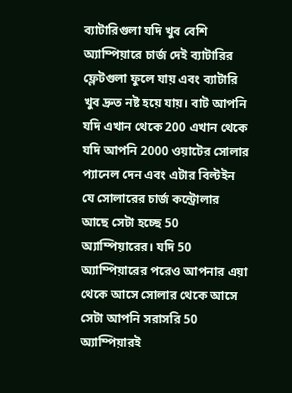ব্যাটারিগুলা যদি খুব বেশি অ্যাম্পিয়ারে চার্জ দেই ব্যাটারির ফ্লেটগুলা ফুলে যায় এবং ব্যাটারি খুব দ্রুত নষ্ট হয়ে যায়। বাট আপনি যদি এখান থেকে 200 এখান থেকে যদি আপনি 2000 ওয়াটের সোলার প্যানেল দেন এবং এটার বিল্টইন যে সোলারের চার্জ কন্ট্রোলার আছে সেটা হচ্ছে 50 অ্যাম্পিয়ারের। যদি 50 অ্যাম্পিয়ারের পরেও আপনার এয়া থেকে আসে সোলার থেকে আসে সেটা আপনি সরাসরি 50 অ্যাম্পিয়ারই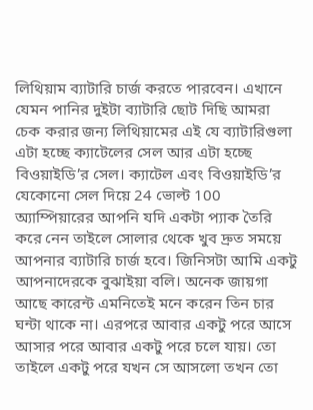লিথিয়াম ব্যাটারি চার্জ করতে পারবেন। এখানে যেমন পানির দুইটা ব্যাটারি ছোট দিছি আমরা চেক করার জন্য লিথিয়ামের এই যে ব্যাটারিগুলা এটা হচ্ছে ক্যাটেলের সেল আর এটা হচ্ছে বিওয়াইডি’র সেল। ক্যাটেল এবং বিওয়াইডি’র যেকোনো সেল দিয়ে 24 ভোল্ট 100 অ্যাম্পিয়ারের আপনি যদি একটা প্যাক তৈরি করে নেন তাইলে সোলার থেকে খুব দ্রুত সময়ে আপনার ব্যাটারি চার্জ হবে। জিনিসটা আমি একটু আপনাদেরকে বুঝাইয়া বলি। অনেক জায়গা আছে কারেন্ট এমনিতেই মনে করেন তিন চার ঘন্টা থাকে না। এরপরে আবার একটু পরে আসে আসার পরে আবার একটু পরে চলে যায়। তো তাইলে একটু পরে যখন সে আসলো তখন তো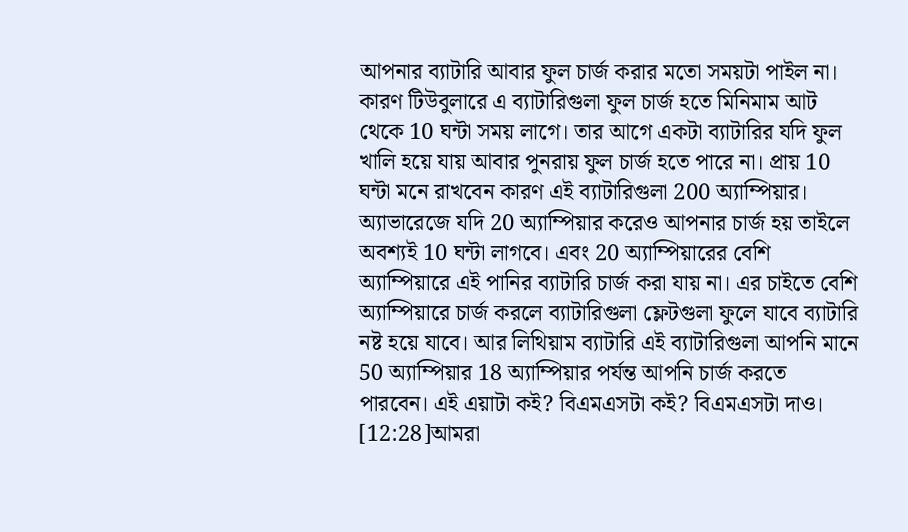আপনার ব্যাটারি আবার ফুল চার্জ করার মতো সময়টা পাইল না। কারণ টিউবুলারে এ ব্যাটারিগুলা ফুল চার্জ হতে মিনিমাম আট থেকে 10 ঘন্টা সময় লাগে। তার আগে একটা ব্যাটারির যদি ফুল খালি হয়ে যায় আবার পুনরায় ফুল চার্জ হতে পারে না। প্রায় 10 ঘন্টা মনে রাখবেন কারণ এই ব্যাটারিগুলা 200 অ্যাম্পিয়ার। অ্যাভারেজে যদি 20 অ্যাম্পিয়ার করেও আপনার চার্জ হয় তাইলে অবশ্যই 10 ঘন্টা লাগবে। এবং 20 অ্যাম্পিয়ারের বেশি অ্যাম্পিয়ারে এই পানির ব্যাটারি চার্জ করা যায় না। এর চাইতে বেশি অ্যাম্পিয়ারে চার্জ করলে ব্যাটারিগুলা ফ্লেটগুলা ফুলে যাবে ব্যাটারি নষ্ট হয়ে যাবে। আর লিথিয়াম ব্যাটারি এই ব্যাটারিগুলা আপনি মানে 50 অ্যাম্পিয়ার 18 অ্যাম্পিয়ার পর্যন্ত আপনি চার্জ করতে পারবেন। এই এয়াটা কই? বিএমএসটা কই? বিএমএসটা দাও।
[12:28]আমরা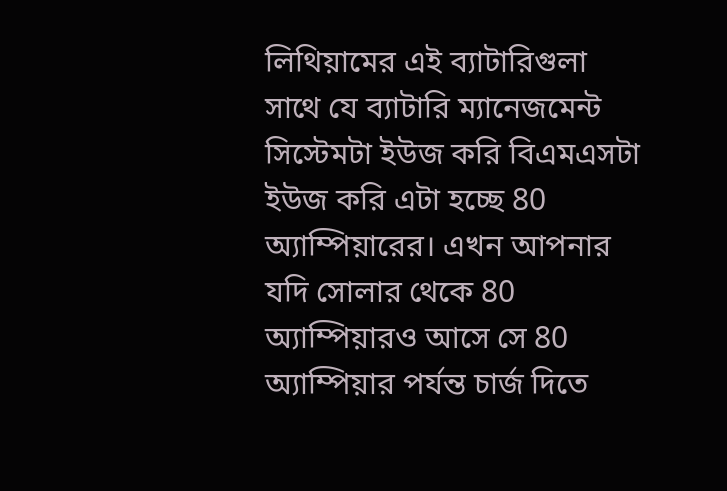লিথিয়ামের এই ব্যাটারিগুলা সাথে যে ব্যাটারি ম্যানেজমেন্ট সিস্টেমটা ইউজ করি বিএমএসটা ইউজ করি এটা হচ্ছে 80 অ্যাম্পিয়ারের। এখন আপনার যদি সোলার থেকে 80 অ্যাম্পিয়ারও আসে সে 80 অ্যাম্পিয়ার পর্যন্ত চার্জ দিতে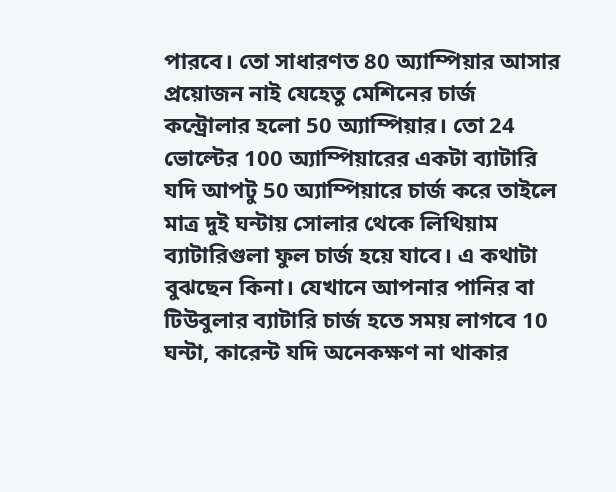পারবে। তো সাধারণত 80 অ্যাম্পিয়ার আসার প্রয়োজন নাই যেহেতু মেশিনের চার্জ কন্ট্রোলার হলো 50 অ্যাম্পিয়ার। তো 24 ভোল্টের 100 অ্যাম্পিয়ারের একটা ব্যাটারি যদি আপটু 50 অ্যাম্পিয়ারে চার্জ করে তাইলে মাত্র দুই ঘন্টায় সোলার থেকে লিথিয়াম ব্যাটারিগুলা ফুল চার্জ হয়ে যাবে। এ কথাটা বুঝছেন কিনা। যেখানে আপনার পানির বা টিউবুলার ব্যাটারি চার্জ হতে সময় লাগবে 10 ঘন্টা, কারেন্ট যদি অনেকক্ষণ না থাকার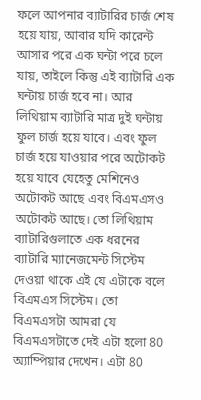ফলে আপনার ব্যাটারির চার্জ শেষ হয়ে যায়, আবার যদি কারেন্ট আসার পরে এক ঘন্টা পরে চলে যায়, তাইলে কিন্তু এই ব্যাটারি এক ঘন্টায় চার্জ হবে না। আর লিথিয়াম ব্যাটারি মাত্র দুই ঘন্টায় ফুল চার্জ হয়ে যাবে। এবং ফুল চার্জ হয়ে যাওয়ার পরে অটোকট হয়ে যাবে যেহেতু মেশিনেও অটোকট আছে এবং বিএমএসও অটোকট আছে। তো লিথিয়াম ব্যাটারিগুলাতে এক ধরনের ব্যাটারি ম্যানেজমেন্ট সিস্টেম দেওয়া থাকে এই যে এটাকে বলে বিএমএস সিস্টেম। তো বিএমএসটা আমরা যে বিএমএসটাতে দেই এটা হলো 80 অ্যাম্পিয়ার দেখেন। এটা 80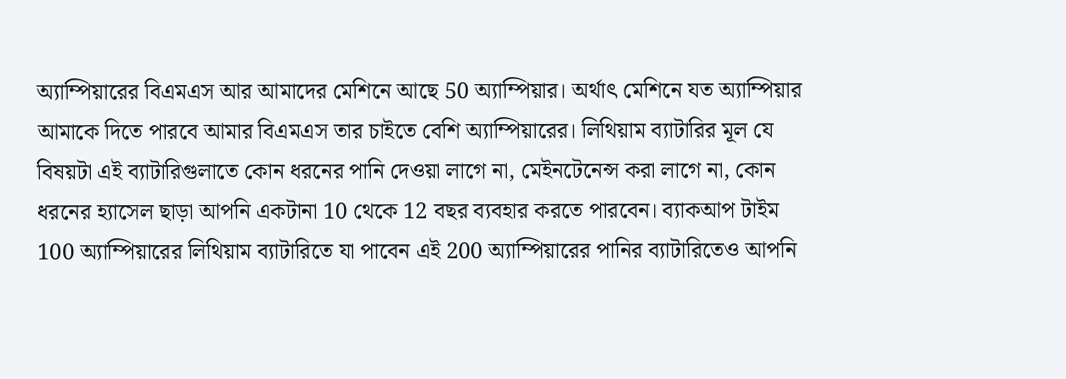অ্যাম্পিয়ারের বিএমএস আর আমাদের মেশিনে আছে 50 অ্যাম্পিয়ার। অর্থাৎ মেশিনে যত অ্যাম্পিয়ার আমাকে দিতে পারবে আমার বিএমএস তার চাইতে বেশি অ্যাম্পিয়ারের। লিথিয়াম ব্যাটারির মূল যে বিষয়টা এই ব্যাটারিগুলাতে কোন ধরনের পানি দেওয়া লাগে না, মেইনটেনেন্স করা লাগে না, কোন ধরনের হ্যাসেল ছাড়া আপনি একটানা 10 থেকে 12 বছর ব্যবহার করতে পারবেন। ব্যাকআপ টাইম 100 অ্যাম্পিয়ারের লিথিয়াম ব্যাটারিতে যা পাবেন এই 200 অ্যাম্পিয়ারের পানির ব্যাটারিতেও আপনি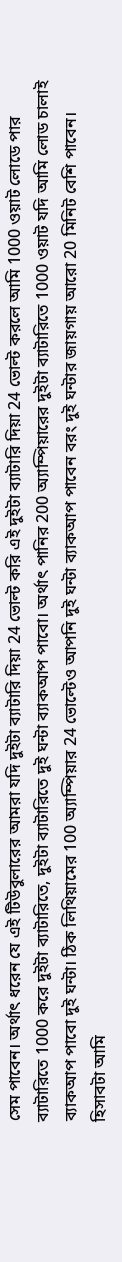সেম পাবেন। অর্থাৎ ধরেন যে এই টিউবুলারের আমরা যদি দুইটা ব্যাটারি দিয়া 24 ভোল্ট করি এই দুইটা ব্যাটারি দিয়া 24 ভোল্ট করলে আমি 1000 ওয়াট লোডে পার ব্যাটারিতে 1000 করে দুইটা ব্যাটারিতে, দুইটা ব্যাটারিতে দুই ঘন্টা ব্যাকআপ পাবো। অর্থাৎ পানির 200 অ্যাম্পিয়ারের দুইটা ব্যাটারিতে 1000 ওয়াট যদি আমি লোড চালাই ব্যাকআপ পাবো দুই ঘন্টা। ঠিক লিথিয়ামের 100 অ্যাম্পিয়ার 24 ভোল্টেও আপনি দুই ঘন্টা ব্যাকআপ পাবেন বরং দুই ঘন্টার জায়গায় আরো 20 মিনিট বেশি পাবেন। হিসাবটা আমি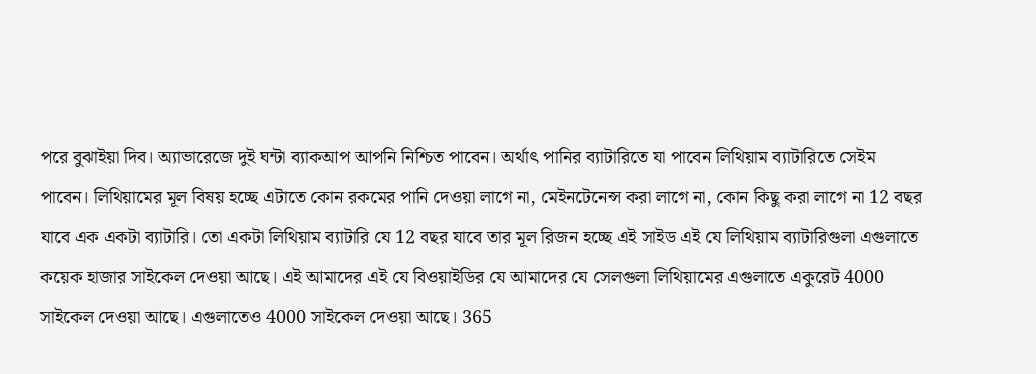পরে বুঝাইয়া দিব। অ্যাভারেজে দুই ঘন্টা ব্যাকআপ আপনি নিশ্চিত পাবেন। অর্থাৎ পানির ব্যাটারিতে যা পাবেন লিথিয়াম ব্যাটারিতে সেইম পাবেন। লিথিয়ামের মূল বিষয় হচ্ছে এটাতে কোন রকমের পানি দেওয়া লাগে না, মেইনটেনেন্স করা লাগে না, কোন কিছু করা লাগে না 12 বছর যাবে এক একটা ব্যাটারি। তো একটা লিথিয়াম ব্যাটারি যে 12 বছর যাবে তার মূল রিজন হচ্ছে এই সাইড এই যে লিথিয়াম ব্যাটারিগুলা এগুলাতে কয়েক হাজার সাইকেল দেওয়া আছে। এই আমাদের এই যে বিওয়াইডির যে আমাদের যে সেলগুলা লিথিয়ামের এগুলাতে একুরেট 4000 সাইকেল দেওয়া আছে। এগুলাতেও 4000 সাইকেল দেওয়া আছে। 365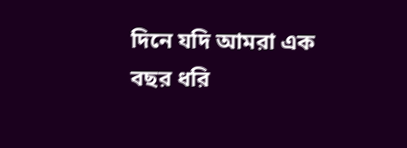দিনে যদি আমরা এক বছর ধরি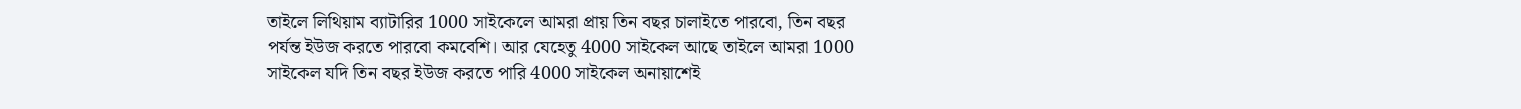তাইলে লিথিয়াম ব্যাটারির 1000 সাইকেলে আমরা প্রায় তিন বছর চালাইতে পারবো, তিন বছর পর্যন্ত ইউজ করতে পারবো কমবেশি। আর যেহেতু 4000 সাইকেল আছে তাইলে আমরা 1000 সাইকেল যদি তিন বছর ইউজ করতে পারি 4000 সাইকেল অনায়াশেই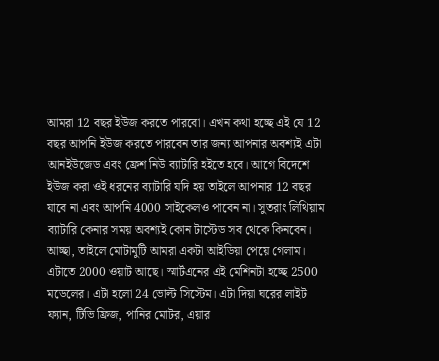আমরা 12 বছর ইউজ করতে পারবো। এখন কথা হচ্ছে এই যে 12 বছর আপনি ইউজ করতে পারবেন তার জন্য আপনার অবশ্যই এটা আনইউজেড এবং ফ্রেশ নিউ ব্যাটারি হইতে হবে। আগে বিদেশে ইউজ করা ওই ধরনের ব্যাটারি যদি হয় তাইলে আপনার 12 বছর যাবে না এবং আপনি 4000 সাইকেলও পাবেন না। সুতরাং লিথিয়াম ব্যাটারি কেনার সময় অবশ্যই কোন টাস্টেড সব থেকে কিনবেন। আচ্ছা, তাইলে মোটামুটি আমরা একটা আইডিয়া পেয়ে গেলাম। এটাতে 2000 ওয়াট আছে। স্মার্টএনের এই মেশিনটা হচ্ছে 2500 মডেলের। এটা হলো 24 ভোল্ট সিস্টেম। এটা দিয়া ঘরের লাইট ফ্যান, টিভি ফ্রিজ, পানির মোটর, এয়ার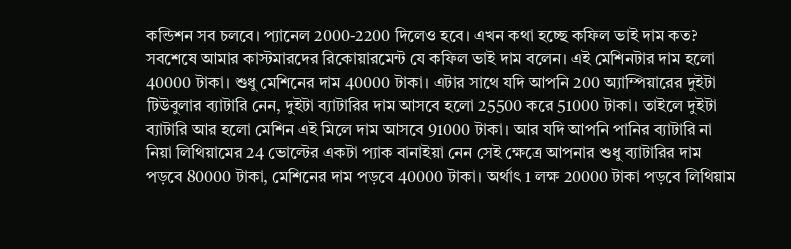কন্ডিশন সব চলবে। প্যানেল 2000-2200 দিলেও হবে। এখন কথা হচ্ছে কফিল ভাই দাম কত? সবশেষে আমার কাস্টমারদের রিকোয়ারমেন্ট যে কফিল ভাই দাম বলেন। এই মেশিনটার দাম হলো 40000 টাকা। শুধু মেশিনের দাম 40000 টাকা। এটার সাথে যদি আপনি 200 অ্যাম্পিয়ারের দুইটা টিউবুলার ব্যাটারি নেন, দুইটা ব্যাটারির দাম আসবে হলো 25500 করে 51000 টাকা। তাইলে দুইটা ব্যাটারি আর হলো মেশিন এই মিলে দাম আসবে 91000 টাকা। আর যদি আপনি পানির ব্যাটারি না নিয়া লিথিয়ামের 24 ভোল্টের একটা প্যাক বানাইয়া নেন সেই ক্ষেত্রে আপনার শুধু ব্যাটারির দাম পড়বে 80000 টাকা, মেশিনের দাম পড়বে 40000 টাকা। অর্থাৎ 1 লক্ষ 20000 টাকা পড়বে লিথিয়াম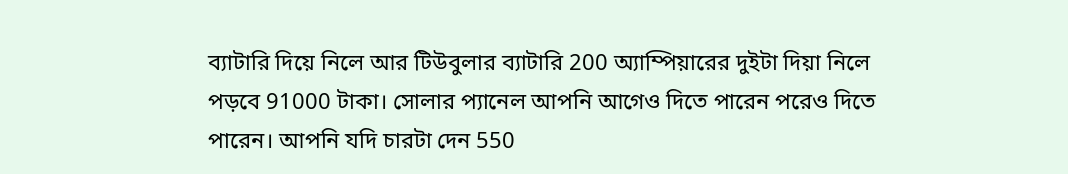ব্যাটারি দিয়ে নিলে আর টিউবুলার ব্যাটারি 200 অ্যাম্পিয়ারের দুইটা দিয়া নিলে পড়বে 91000 টাকা। সোলার প্যানেল আপনি আগেও দিতে পারেন পরেও দিতে পারেন। আপনি যদি চারটা দেন 550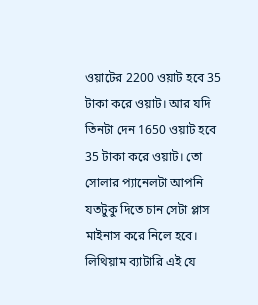ওয়াটের 2200 ওয়াট হবে 35 টাকা করে ওয়াট। আর যদি তিনটা দেন 1650 ওয়াট হবে 35 টাকা করে ওয়াট। তো সোলার প্যানেলটা আপনি যতটুকু দিতে চান সেটা প্লাস মাইনাস করে নিলে হবে। লিথিয়াম ব্যাটারি এই যে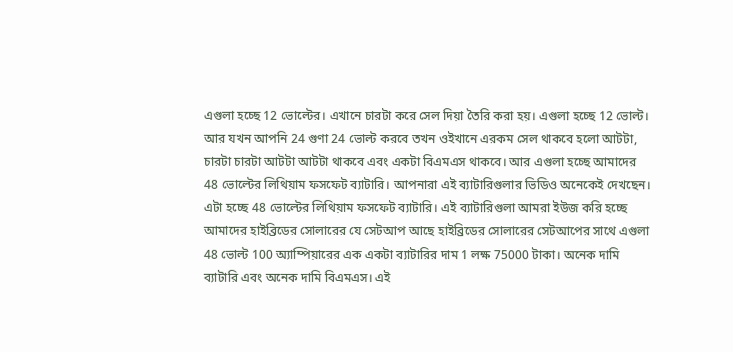এগুলা হচ্ছে 12 ভোল্টের। এখানে চারটা করে সেল দিয়া তৈরি করা হয়। এগুলা হচ্ছে 12 ভোল্ট। আর যখন আপনি 24 গুণা 24 ভোল্ট করবে তখন ওইখানে এরকম সেল থাকবে হলো আটটা, চারটা চারটা আটটা আটটা থাকবে এবং একটা বিএমএস থাকবে। আর এগুলা হচ্ছে আমাদের 48 ভোল্টের লিথিয়াম ফসফেট ব্যাটারি। আপনারা এই ব্যাটারিগুলার ভিডিও অনেকেই দেখছেন। এটা হচ্ছে 48 ভোল্টের লিথিয়াম ফসফেট ব্যাটারি। এই ব্যাটারিগুলা আমরা ইউজ করি হচ্ছে আমাদের হাইব্রিডের সোলারের যে সেটআপ আছে হাইব্রিডের সোলারের সেটআপের সাথে এগুলা 48 ভোল্ট 100 অ্যাম্পিয়ারের এক একটা ব্যাটারির দাম 1 লক্ষ 75000 টাকা। অনেক দামি ব্যাটারি এবং অনেক দামি বিএমএস। এই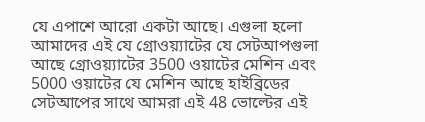যে এপাশে আরো একটা আছে। এগুলা হলো আমাদের এই যে গ্রোওয়্যাটের যে সেটআপগুলা আছে গ্রোওয়্যাটের 3500 ওয়াটের মেশিন এবং 5000 ওয়াটের যে মেশিন আছে হাইব্রিডের সেটআপের সাথে আমরা এই 48 ভোল্টের এই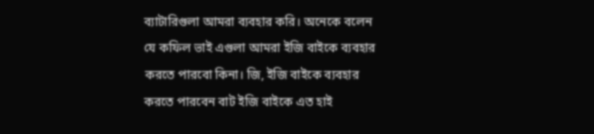ব্যাটারিগুলা আমরা ব্যবহার করি। অনেকে বলেন যে কফিল ভাই এগুলা আমরা ইজি বাইকে ব্যবহার করতে পারবো কিনা। জি, ইজি বাইকে ব্যবহার করতে পারবেন বাট ইজি বাইকে এত হাই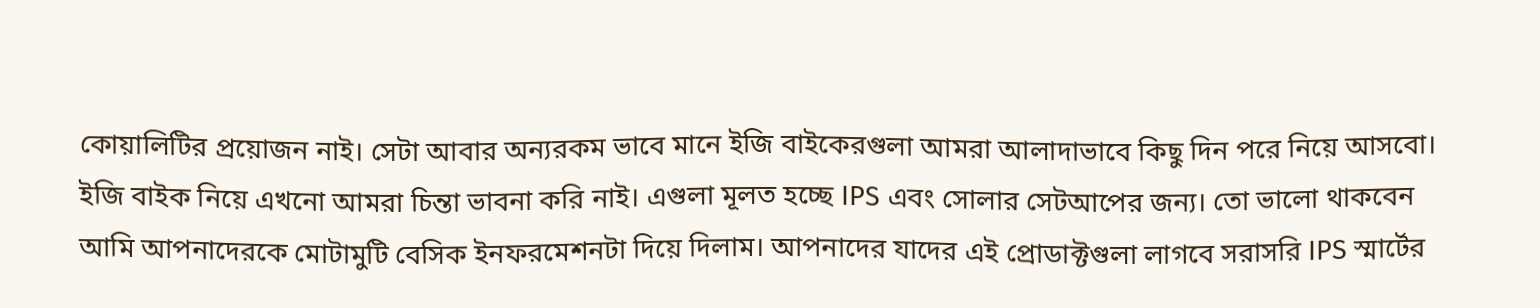কোয়ালিটির প্রয়োজন নাই। সেটা আবার অন্যরকম ভাবে মানে ইজি বাইকেরগুলা আমরা আলাদাভাবে কিছু দিন পরে নিয়ে আসবো। ইজি বাইক নিয়ে এখনো আমরা চিন্তা ভাবনা করি নাই। এগুলা মূলত হচ্ছে IPS এবং সোলার সেটআপের জন্য। তো ভালো থাকবেন আমি আপনাদেরকে মোটামুটি বেসিক ইনফরমেশনটা দিয়ে দিলাম। আপনাদের যাদের এই প্রোডাক্টগুলা লাগবে সরাসরি IPS স্মার্টের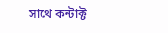সাথে কন্টাক্ট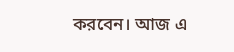করবেন। আজ এ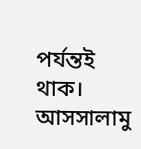পর্যন্তই থাক। আসসালামু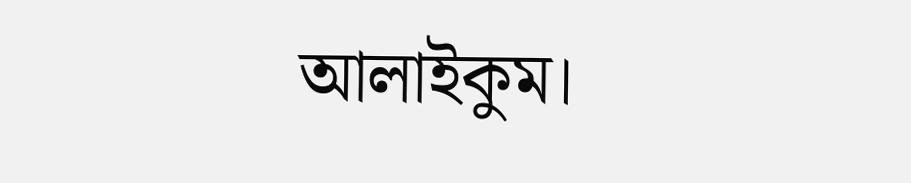আলাইকুম।